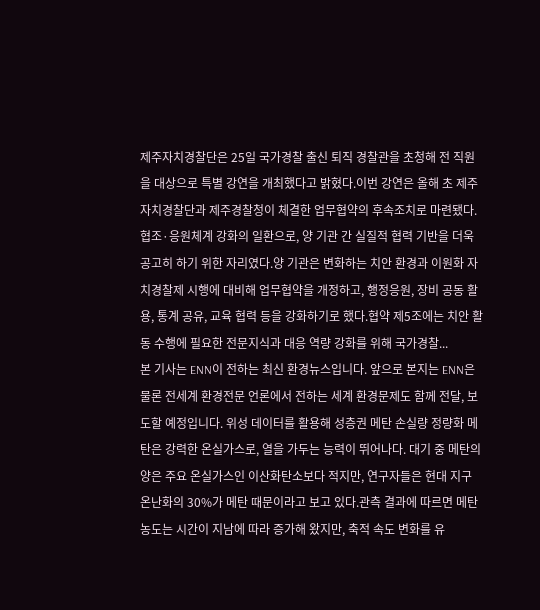제주자치경찰단은 25일 국가경찰 출신 퇴직 경찰관을 초청해 전 직원을 대상으로 특별 강연을 개최했다고 밝혔다.이번 강연은 올해 초 제주자치경찰단과 제주경찰청이 체결한 업무협약의 후속조치로 마련됐다. 협조·응원체계 강화의 일환으로, 양 기관 간 실질적 협력 기반을 더욱 공고히 하기 위한 자리였다.양 기관은 변화하는 치안 환경과 이원화 자치경찰제 시행에 대비해 업무협약을 개정하고, 행정응원, 장비 공동 활용, 통계 공유, 교육 협력 등을 강화하기로 했다.협약 제5조에는 치안 활동 수행에 필요한 전문지식과 대응 역량 강화를 위해 국가경찰...
본 기사는 ENN이 전하는 최신 환경뉴스입니다. 앞으로 본지는 ENN은 물론 전세계 환경전문 언론에서 전하는 세계 환경문제도 함께 전달, 보도할 예정입니다. 위성 데이터를 활용해 성층권 메탄 손실량 정량화 메탄은 강력한 온실가스로, 열을 가두는 능력이 뛰어나다. 대기 중 메탄의 양은 주요 온실가스인 이산화탄소보다 적지만, 연구자들은 현대 지구 온난화의 30%가 메탄 때문이라고 보고 있다.관측 결과에 따르면 메탄 농도는 시간이 지남에 따라 증가해 왔지만, 축적 속도 변화를 유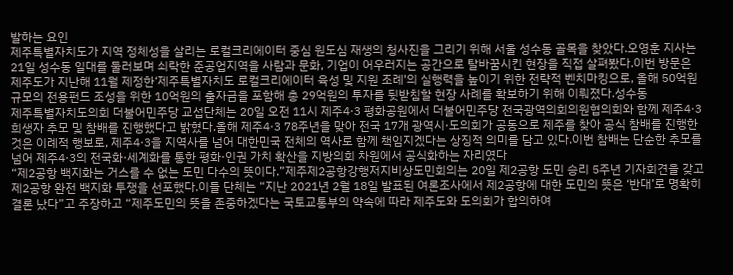발하는 요인
제주특별자치도가 지역 정체성을 살리는 로컬크리에이터 중심 원도심 재생의 청사진을 그리기 위해 서울 성수동 골목을 찾았다.오영훈 지사는 21일 성수동 일대를 둘러보며 쇠락한 준공업지역을 사람과 문화, 기업이 어우러지는 공간으로 탈바꿈시킨 현장을 직접 살펴봤다.이번 방문은 제주도가 지난해 11월 제정한‘제주특별자치도 로컬크리에이터 육성 및 지원 조례'의 실행력을 높이기 위한 전략적 벤치마킹으로, 올해 50억원 규모의 전용펀드 조성을 위한 10억원의 출자금을 포함해 총 29억원의 투자를 뒷받침할 현장 사례를 확보하기 위해 이뤄졌다.성수동
제주특별자치도의회 더불어민주당 교섭단체는 20일 오전 11시 제주4·3 평화공원에서 더불어민주당 전국광역의회의원협의회와 함께 제주4·3 희생자 추모 및 참배를 진행했다고 밝혔다.올해 제주4·3 78주년을 맞아 전국 17개 광역시·도의회가 공동으로 제주를 찾아 공식 참배를 진행한 것은 이례적 행보로, 제주4·3을 지역사를 넘어 대한민국 전체의 역사로 함께 책임지겠다는 상징적 의미를 담고 있다.이번 참배는 단순한 추모를 넘어 제주4·3의 전국화·세계화를 통한 평화·인권 가치 확산을 지방의회 차원에서 공식화하는 자리였다
“제2공항 백지화는 거스를 수 없는 도민 다수의 뜻이다.”제주제2공항강행저지비상도민회의는 20일 제2공항 도민 승리 5주년 기자회견을 갖고 제2공항 완전 백지화 투쟁을 선포했다.이들 단체는 “지난 2021년 2월 18일 발표된 여론조사에서 제2공항에 대한 도민의 뜻은 ‘반대’로 명확히 결론 났다”고 주장하고 “제주도민의 뜻을 존중하겠다는 국토교통부의 약속에 따라 제주도와 도의회가 합의하여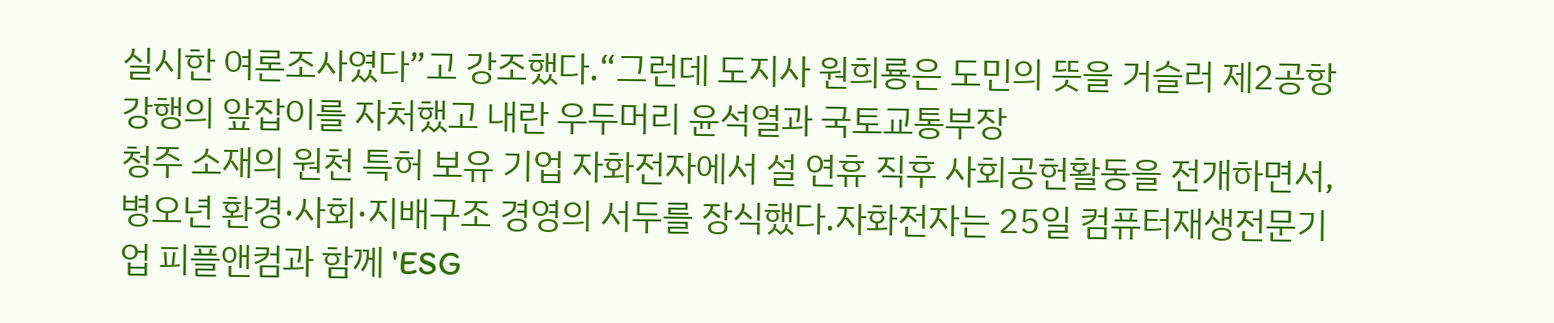실시한 여론조사였다”고 강조했다.“그런데 도지사 원희룡은 도민의 뜻을 거슬러 제2공항 강행의 앞잡이를 자처했고 내란 우두머리 윤석열과 국토교통부장
청주 소재의 원천 특허 보유 기업 자화전자에서 설 연휴 직후 사회공헌활동을 전개하면서, 병오년 환경·사회·지배구조 경영의 서두를 장식했다.자화전자는 25일 컴퓨터재생전문기업 피플앤컴과 함께 'ESG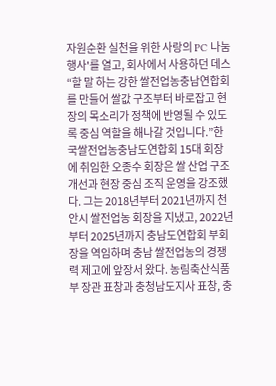자원순환 실천을 위한 사랑의 PC 나눔 행사'를 열고, 회사에서 사용하던 데스
“할 말 하는 강한 쌀전업농충남연합회를 만들어 쌀값 구조부터 바로잡고 현장의 목소리가 정책에 반영될 수 있도록 중심 역할을 해나갈 것입니다.”한국쌀전업농충남도연합회 15대 회장에 취임한 오종수 회장은 쌀 산업 구조 개선과 현장 중심 조직 운영을 강조했다. 그는 2018년부터 2021년까지 천안시 쌀전업농 회장을 지냈고, 2022년부터 2025년까지 충남도연합회 부회장을 역임하며 충남 쌀전업농의 경쟁력 제고에 앞장서 왔다. 농림축산식품부 장관 표창과 충청남도지사 표창, 충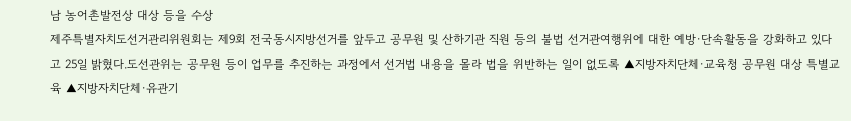남 농어촌발전상 대상 등을 수상
제주특별자치도선거관리위원회는 제9회 전국동시지방선거를 앞두고 공무원 및 산하기관 직원 등의 불법 선거관여행위에 대한 예방·단속활동을 강화하고 있다고 25일 밝혔다.도선관위는 공무원 등이 업무를 추진하는 과정에서 선거법 내용을 몰라 법을 위반하는 일이 없도록 ▲지방자치단체·교육청 공무원 대상 특별교육 ▲지방자치단체·유관기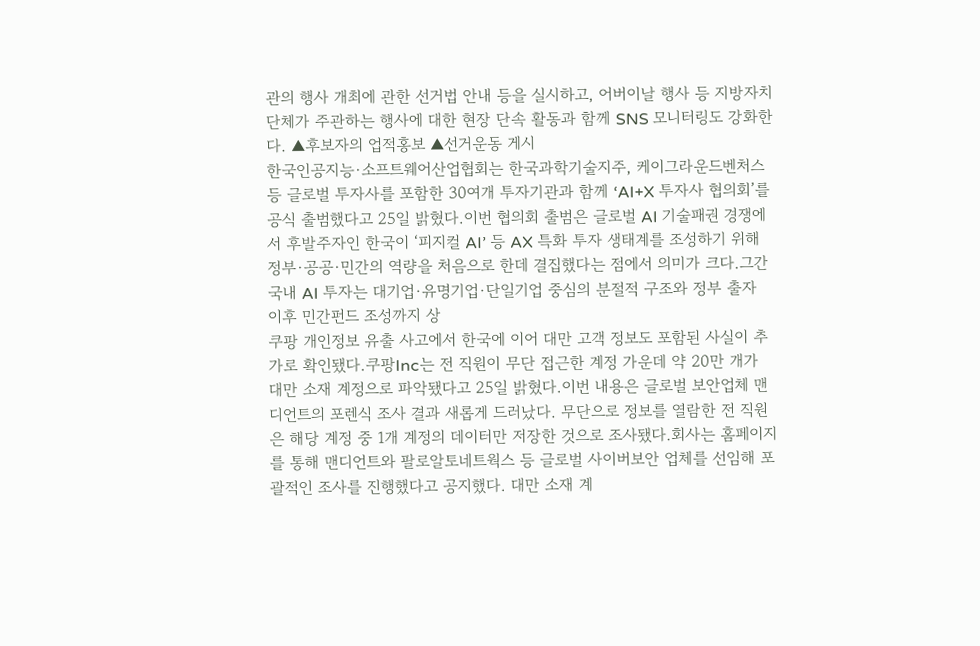관의 행사 개최에 관한 선거법 안내 등을 실시하고, 어버이날 행사 등 지방자치단체가 주관하는 행사에 대한 현장 단속 활동과 함께 SNS 모니터링도 강화한다. ▲후보자의 업적홍보 ▲선거운동 게시
한국인공지능·소프트웨어산업협회는 한국과학기술지주, 케이그라운드벤처스 등 글로벌 투자사를 포함한 30여개 투자기관과 함께 ‘AI+X 투자사 협의회’를 공식 출범했다고 25일 밝혔다.이번 협의회 출범은 글로벌 AI 기술패권 경쟁에서 후발주자인 한국이 ‘피지컬 AI’ 등 AX 특화 투자 생태계를 조성하기 위해 정부·공공·민간의 역량을 처음으로 한데 결집했다는 점에서 의미가 크다.그간 국내 AI 투자는 대기업·유명기업·단일기업 중심의 분절적 구조와 정부 출자 이후 민간펀드 조성까지 상
쿠팡 개인정보 유출 사고에서 한국에 이어 대만 고객 정보도 포함된 사실이 추가로 확인됐다.쿠팡Inc는 전 직원이 무단 접근한 계정 가운데 약 20만 개가 대만 소재 계정으로 파악됐다고 25일 밝혔다.이번 내용은 글로벌 보안업체 맨디언트의 포렌식 조사 결과 새롭게 드러났다. 무단으로 정보를 열람한 전 직원은 해당 계정 중 1개 계정의 데이터만 저장한 것으로 조사됐다.회사는 홈페이지를 통해 맨디언트와 팔로알토네트웍스 등 글로벌 사이버보안 업체를 선임해 포괄적인 조사를 진행했다고 공지했다. 대만 소재 계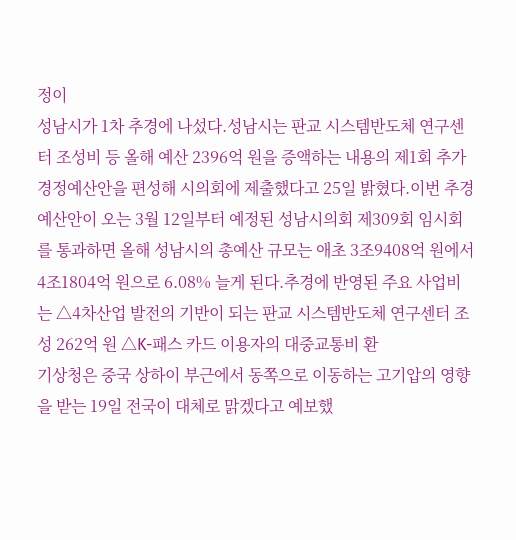정이
성남시가 1차 추경에 나섰다.성남시는 판교 시스템반도체 연구센터 조성비 등 올해 예산 2396억 원을 증액하는 내용의 제1회 추가경정예산안을 편성해 시의회에 제출했다고 25일 밝혔다.이번 추경 예산안이 오는 3월 12일부터 예정된 성남시의회 제309회 임시회를 통과하면 올해 성남시의 총예산 규모는 애초 3조9408억 원에서 4조1804억 원으로 6.08% 늘게 된다.추경에 반영된 주요 사업비는 △4차산업 발전의 기반이 되는 판교 시스템반도체 연구센터 조성 262억 원 △K-패스 카드 이용자의 대중교통비 환
기상청은 중국 상하이 부근에서 동쪽으로 이동하는 고기압의 영향을 받는 19일 전국이 대체로 맑겠다고 예보했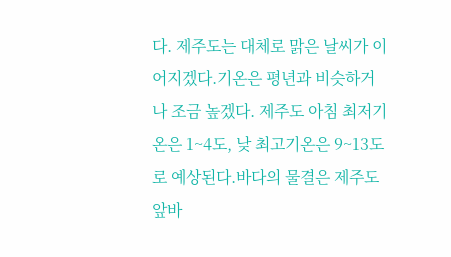다. 제주도는 대체로 맑은 날씨가 이어지겠다.기온은 평년과 비슷하거나 조금 높겠다. 제주도 아침 최저기온은 1~4도, 낮 최고기온은 9~13도로 예상된다.바다의 물결은 제주도 앞바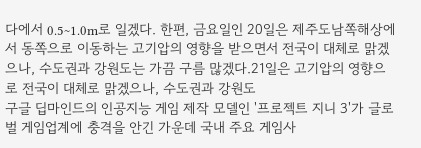다에서 0.5~1.0m로 일겠다. 한편, 금요일인 20일은 제주도남쪽해상에서 동쪽으로 이동하는 고기압의 영향을 받으면서 전국이 대체로 맑겠으나, 수도권과 강원도는 가끔 구름 많겠다.21일은 고기압의 영향으로 전국이 대체로 맑겠으나, 수도권과 강원도
구글 딥마인드의 인공지능 게임 제작 모델인 '프로젝트 지니 3'가 글로벌 게임업계에 충격을 안긴 가운데 국내 주요 게임사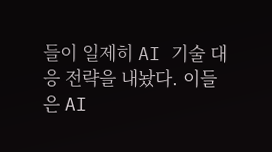들이 일제히 AI 기술 대응 전략을 내놨다. 이들은 AI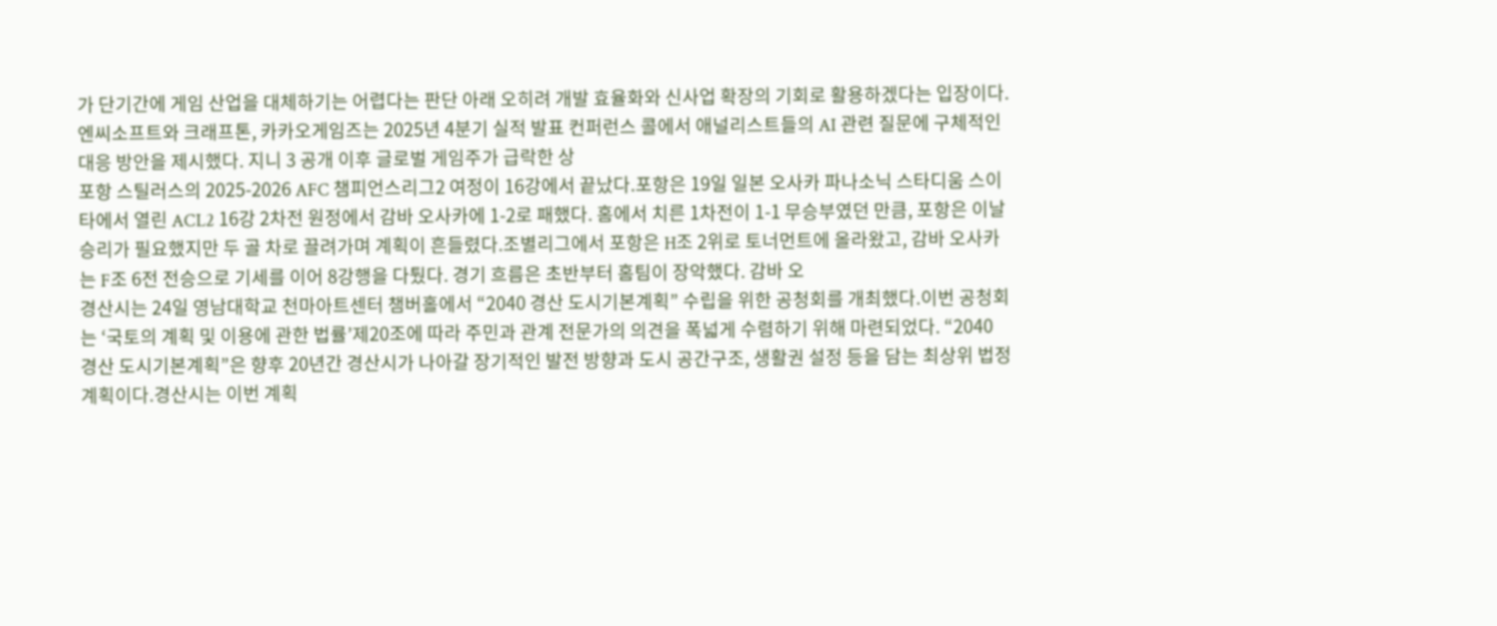가 단기간에 게임 산업을 대체하기는 어렵다는 판단 아래 오히려 개발 효율화와 신사업 확장의 기회로 활용하겠다는 입장이다.엔씨소프트와 크래프톤, 카카오게임즈는 2025년 4분기 실적 발표 컨퍼런스 콜에서 애널리스트들의 AI 관련 질문에 구체적인 대응 방안을 제시했다. 지니 3 공개 이후 글로벌 게임주가 급락한 상
포항 스틸러스의 2025-2026 AFC 챔피언스리그2 여정이 16강에서 끝났다.포항은 19일 일본 오사카 파나소닉 스타디움 스이타에서 열린 ACL2 16강 2차전 원정에서 감바 오사카에 1-2로 패했다. 홈에서 치른 1차전이 1-1 무승부였던 만큼, 포항은 이날 승리가 필요했지만 두 골 차로 끌려가며 계획이 흔들렸다.조별리그에서 포항은 H조 2위로 토너먼트에 올라왔고, 감바 오사카는 F조 6전 전승으로 기세를 이어 8강행을 다퉜다. 경기 흐름은 초반부터 홈팀이 장악했다. 감바 오
경산시는 24일 영남대학교 천마아트센터 챔버홀에서 “2040 경산 도시기본계획” 수립을 위한 공청회를 개최했다.이번 공청회는 ‘국토의 계획 및 이용에 관한 법률’제20조에 따라 주민과 관계 전문가의 의견을 폭넓게 수렴하기 위해 마련되었다. “2040 경산 도시기본계획”은 향후 20년간 경산시가 나아갈 장기적인 발전 방향과 도시 공간구조, 생활권 설정 등을 담는 최상위 법정계획이다.경산시는 이번 계획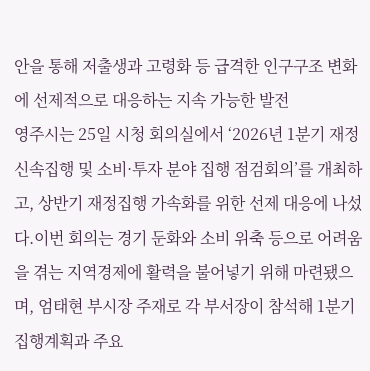안을 통해 저출생과 고령화 등 급격한 인구구조 변화에 선제적으로 대응하는 지속 가능한 발전
영주시는 25일 시청 회의실에서 ‘2026년 1분기 재정 신속집행 및 소비·투자 분야 집행 점검회의’를 개최하고, 상반기 재정집행 가속화를 위한 선제 대응에 나섰다.이번 회의는 경기 둔화와 소비 위축 등으로 어려움을 겪는 지역경제에 활력을 불어넣기 위해 마련됐으며, 엄태현 부시장 주재로 각 부서장이 참석해 1분기 집행계획과 주요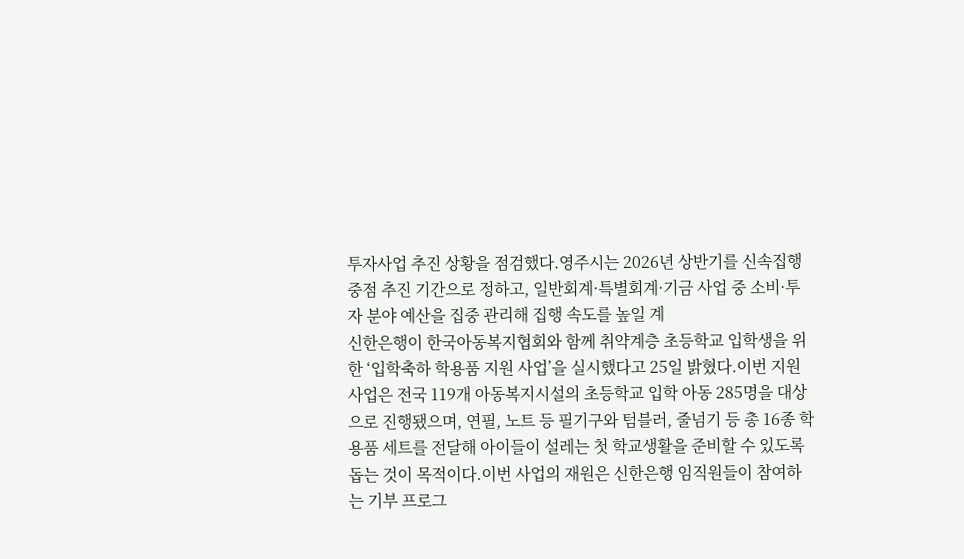투자사업 추진 상황을 점검했다.영주시는 2026년 상반기를 신속집행 중점 추진 기간으로 정하고, 일반회계·특별회계·기금 사업 중 소비·투자 분야 예산을 집중 관리해 집행 속도를 높일 계
신한은행이 한국아동복지협회와 함께 취약계층 초등학교 입학생을 위한 ‘입학축하 학용품 지원 사업’을 실시했다고 25일 밝혔다.이번 지원 사업은 전국 119개 아동복지시설의 초등학교 입학 아동 285명을 대상으로 진행됐으며, 연필, 노트 등 필기구와 텀블러, 줄넘기 등 총 16종 학용품 세트를 전달해 아이들이 설레는 첫 학교생활을 준비할 수 있도록 돕는 것이 목적이다.이번 사업의 재원은 신한은행 임직원들이 참여하는 기부 프로그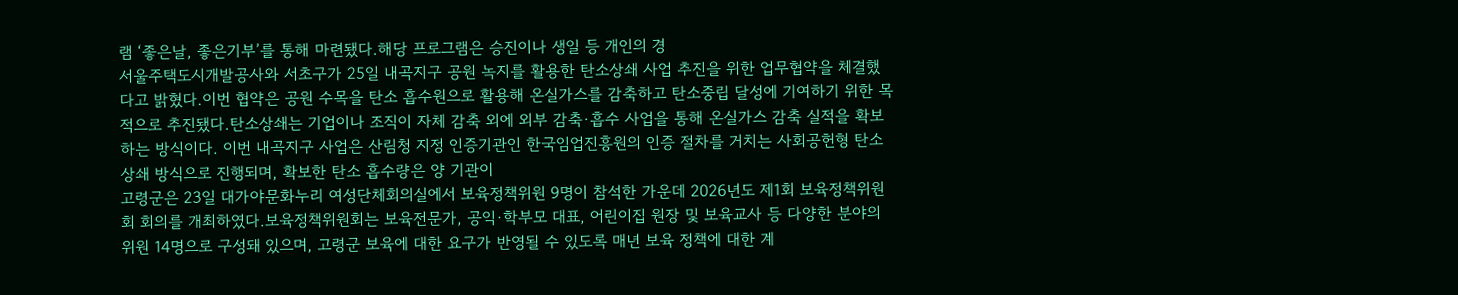램 ‘좋은날, 좋은기부’를 통해 마련됐다.해당 프로그램은 승진이나 생일 등 개인의 경
서울주택도시개발공사와 서초구가 25일 내곡지구 공원 녹지를 활용한 탄소상쇄 사업 추진을 위한 업무협약을 체결했다고 밝혔다.이번 협약은 공원 수목을 탄소 흡수원으로 활용해 온실가스를 감축하고 탄소중립 달성에 기여하기 위한 목적으로 추진됐다.탄소상쇄는 기업이나 조직이 자체 감축 외에 외부 감축·흡수 사업을 통해 온실가스 감축 실적을 확보하는 방식이다. 이번 내곡지구 사업은 산림청 지정 인증기관인 한국임업진흥원의 인증 절차를 거치는 사회공헌형 탄소상쇄 방식으로 진행되며, 확보한 탄소 흡수량은 양 기관이
고령군은 23일 대가야문화누리 여성단체회의실에서 보육정책위원 9명이 참석한 가운데 2026년도 제1회 보육정책위원회 회의를 개최하였다.보육정책위원회는 보육전문가, 공익·학부모 대표, 어린이집 원장 및 보육교사 등 다양한 분야의 위원 14명으로 구성돼 있으며, 고령군 보육에 대한 요구가 반영될 수 있도록 매년 보육 정책에 대한 계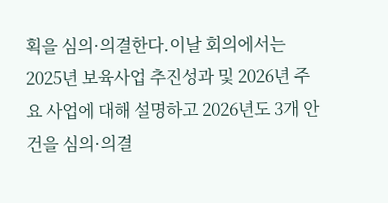획을 심의·의결한다.이날 회의에서는 2025년 보육사업 추진성과 및 2026년 주요 사업에 대해 설명하고 2026년도 3개 안건을 심의·의결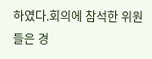하였다.회의에 참석한 위원들은 경